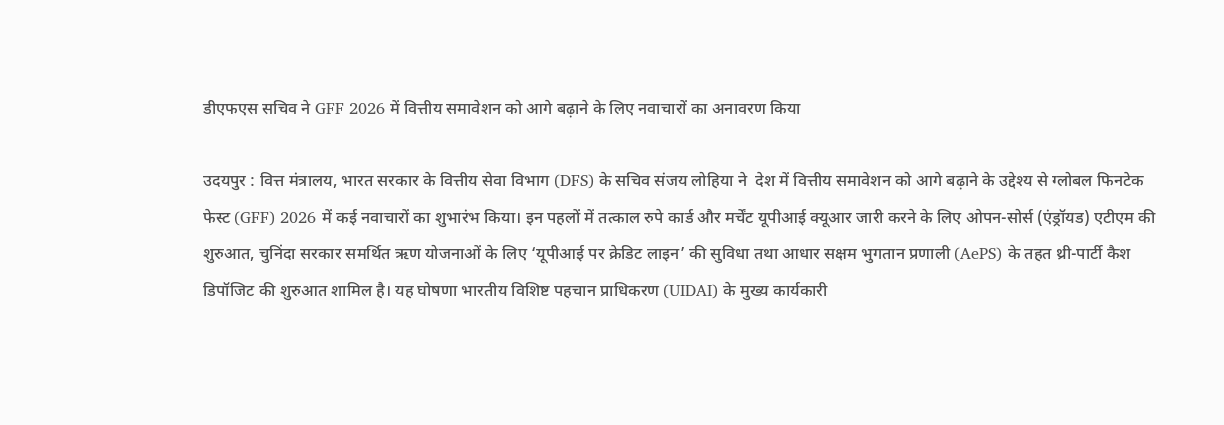डीएफएस सचिव ने GFF 2026 में वित्तीय समावेशन को आगे बढ़ाने के लिए नवाचारों का अनावरण किया

उदयपुर : वित्त मंत्रालय, भारत सरकार के वित्तीय सेवा विभाग (DFS) के सचिव संजय लोहिया ने  देश में वित्तीय समावेशन को आगे बढ़ाने के उद्देश्य से ग्लोबल फिनटेक फेस्ट (GFF) 2026 में कई नवाचारों का शुभारंभ किया। इन पहलों में तत्काल रुपे कार्ड और मर्चेंट यूपीआई क्यूआर जारी करने के लिए ओपन-सोर्स (एंड्रॉयड) एटीएम की शुरुआत, चुनिंदा सरकार समर्थित ऋण योजनाओं के लिए ‘यूपीआई पर क्रेडिट लाइन’ की सुविधा तथा आधार सक्षम भुगतान प्रणाली (AePS) के तहत थ्री-पार्टी कैश डिपॉजिट की शुरुआत शामिल है। यह घोषणा भारतीय विशिष्ट पहचान प्राधिकरण (UIDAI) के मुख्य कार्यकारी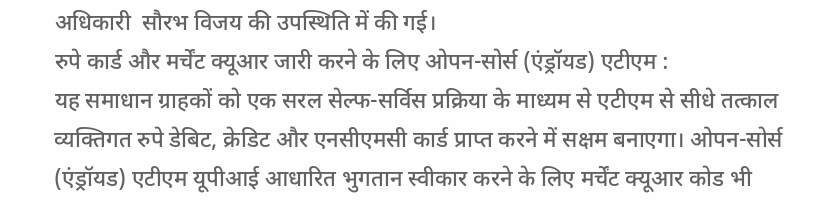अधिकारी  सौरभ विजय की उपस्थिति में की गई।
रुपे कार्ड और मर्चेंट क्यूआर जारी करने के लिए ओपन-सोर्स (एंड्रॉयड) एटीएम :
यह समाधान ग्राहकों को एक सरल सेल्फ-सर्विस प्रक्रिया के माध्यम से एटीएम से सीधे तत्काल व्यक्तिगत रुपे डेबिट, क्रेडिट और एनसीएमसी कार्ड प्राप्त करने में सक्षम बनाएगा। ओपन-सोर्स (एंड्रॉयड) एटीएम यूपीआई आधारित भुगतान स्वीकार करने के लिए मर्चेंट क्यूआर कोड भी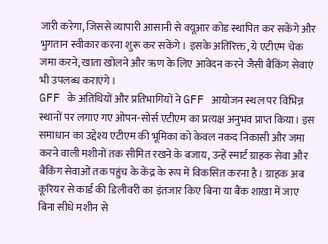जारी करेगा, जिससे व्यापारी आसानी से क्यूआर कोड स्थापित कर सकेंगे और भुगतान स्वीकार करना शुरू कर सकेंगे। इसके अतिरिक्त, ये एटीएम चेक जमा करने, खाता खोलने और ऋण के लिए आवेदन करने जैसी बैंकिंग सेवाएं भी उपलब्ध कराएंगे।
GFF के अतिथियों और प्रतिभागियों ने GFF आयोजन स्थल पर विभिन्न स्थानों पर लगाए गए ओपन-सोर्स एटीएम का प्रत्यक्ष अनुभव प्राप्त किया। इस समाधान का उद्देश्य एटीएम की भूमिका को केवल नकद निकासी और जमा करने वाली मशीनों तक सीमित रखने के बजाय, उन्हें स्मार्ट ग्राहक सेवा और बैंकिंग सेवाओं तक पहुंच के केंद्र के रूप में विकसित करना है। ग्राहक अब कूरियर से कार्ड की डिलीवरी का इंतजार किए बिना या बैंक शाखा में जाए बिना सीधे मशीन से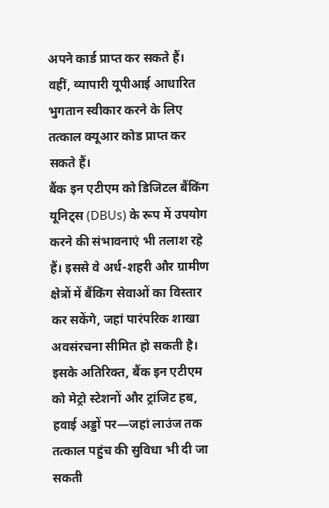अपने कार्ड प्राप्त कर सकते हैं। वहीं, व्यापारी यूपीआई आधारित भुगतान स्वीकार करने के लिए तत्काल क्यूआर कोड प्राप्त कर सकते हैं।
बैंक इन एटीएम को डिजिटल बैंकिंग यूनिट्स (DBUs) के रूप में उपयोग करने की संभावनाएं भी तलाश रहे हैं। इससे वे अर्ध-शहरी और ग्रामीण क्षेत्रों में बैंकिंग सेवाओं का विस्तार कर सकेंगे, जहां पारंपरिक शाखा अवसंरचना सीमित हो सकती है। इसके अतिरिक्त, बैंक इन एटीएम को मेट्रो स्टेशनों और ट्रांजिट हब, हवाई अड्डों पर—जहां लाउंज तक तत्काल पहुंच की सुविधा भी दी जा सकती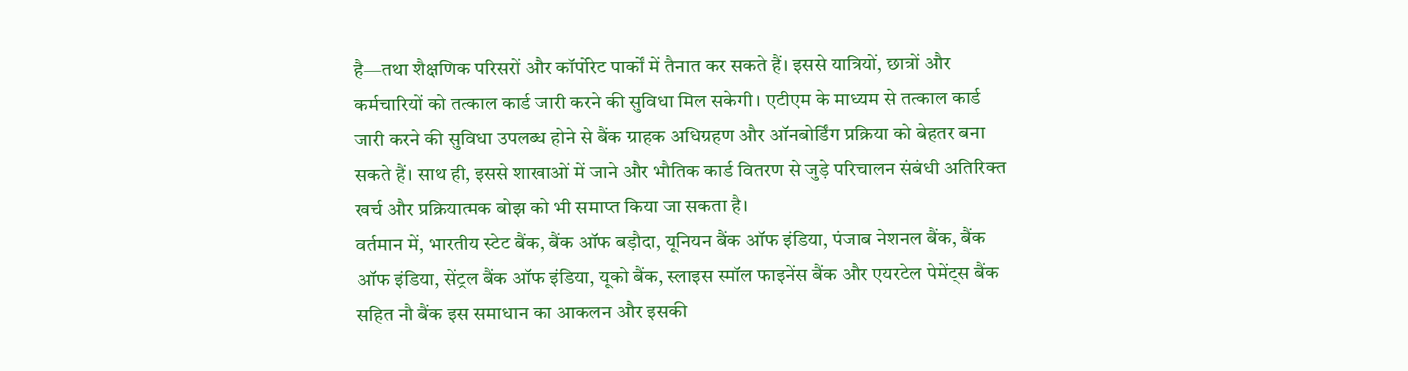है—तथा शैक्षणिक परिसरों और कॉर्पोरेट पार्कों में तैनात कर सकते हैं। इससे यात्रियों, छात्रों और कर्मचारियों को तत्काल कार्ड जारी करने की सुविधा मिल सकेगी। एटीएम के माध्यम से तत्काल कार्ड जारी करने की सुविधा उपलब्ध होने से बैंक ग्राहक अधिग्रहण और ऑनबोर्डिंग प्रक्रिया को बेहतर बना सकते हैं। साथ ही, इससे शाखाओं में जाने और भौतिक कार्ड वितरण से जुड़े परिचालन संबंधी अतिरिक्त खर्च और प्रक्रियात्मक बोझ को भी समाप्त किया जा सकता है।
वर्तमान में, भारतीय स्टेट बैंक, बैंक ऑफ बड़ौदा, यूनियन बैंक ऑफ इंडिया, पंजाब नेशनल बैंक, बैंक ऑफ इंडिया, सेंट्रल बैंक ऑफ इंडिया, यूको बैंक, स्लाइस स्मॉल फाइनेंस बैंक और एयरटेल पेमेंट्स बैंक सहित नौ बैंक इस समाधान का आकलन और इसकी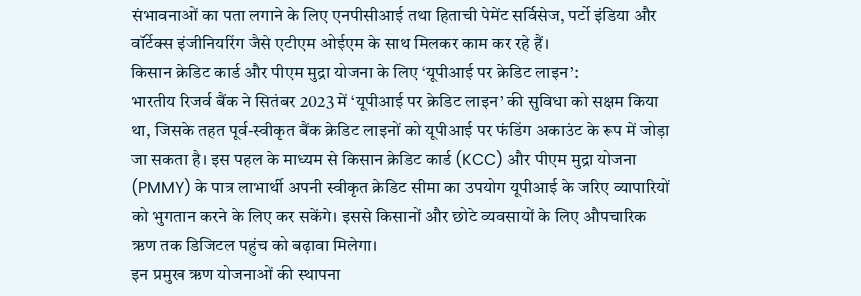संभावनाओं का पता लगाने के लिए एनपीसीआई तथा हिताची पेमेंट सर्विसेज, पर्टो इंडिया और वॉर्टेक्स इंजीनियरिंग जैसे एटीएम ओईएम के साथ मिलकर काम कर रहे हैं।
किसान क्रेडिट कार्ड और पीएम मुद्रा योजना के लिए ‘यूपीआई पर क्रेडिट लाइन’:
भारतीय रिजर्व बैंक ने सितंबर 2023 में ‘यूपीआई पर क्रेडिट लाइन’ की सुविधा को सक्षम किया था, जिसके तहत पूर्व-स्वीकृत बैंक क्रेडिट लाइनों को यूपीआई पर फंडिंग अकाउंट के रूप में जोड़ा जा सकता है। इस पहल के माध्यम से किसान क्रेडिट कार्ड (KCC) और पीएम मुद्रा योजना (PMMY) के पात्र लाभार्थी अपनी स्वीकृत क्रेडिट सीमा का उपयोग यूपीआई के जरिए व्यापारियों को भुगतान करने के लिए कर सकेंगे। इससे किसानों और छोटे व्यवसायों के लिए औपचारिक ऋण तक डिजिटल पहुंच को बढ़ावा मिलेगा।
इन प्रमुख ऋण योजनाओं की स्थापना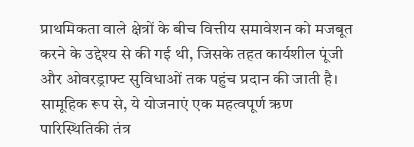प्राथमिकता वाले क्षेत्रों के बीच वित्तीय समावेशन को मजबूत करने के उद्देश्य से की गई थी, जिसके तहत कार्यशील पूंजी और ओवरड्राफ्ट सुविधाओं तक पहुंच प्रदान की जाती है। सामूहिक रूप से, ये योजनाएं एक महत्वपूर्ण ऋण पारिस्थितिकी तंत्र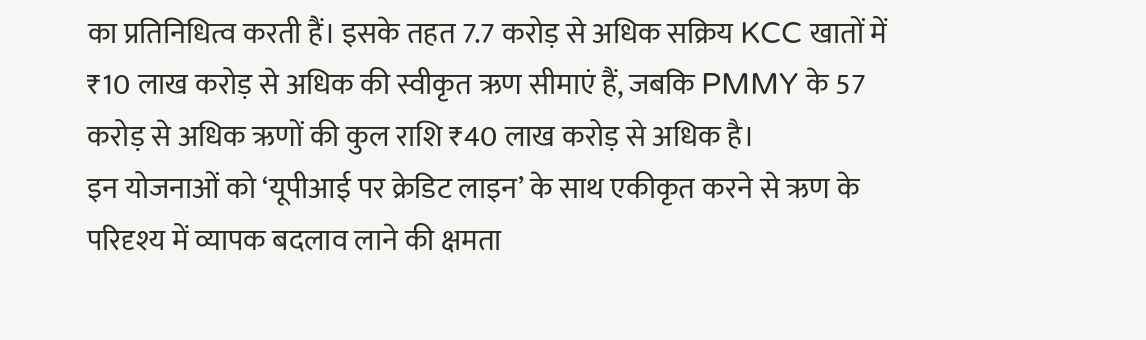का प्रतिनिधित्व करती हैं। इसके तहत 7.7 करोड़ से अधिक सक्रिय KCC खातों में ₹10 लाख करोड़ से अधिक की स्वीकृत ऋण सीमाएं हैं, जबकि PMMY के 57 करोड़ से अधिक ऋणों की कुल राशि ₹40 लाख करोड़ से अधिक है।
इन योजनाओं को ‘यूपीआई पर क्रेडिट लाइन’ के साथ एकीकृत करने से ऋण के परिदृश्य में व्यापक बदलाव लाने की क्षमता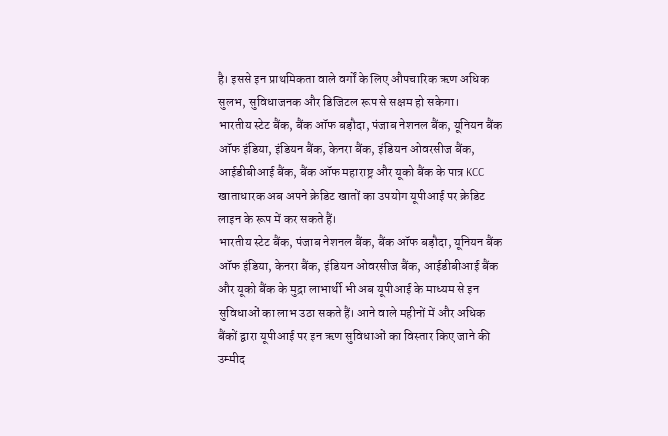है। इससे इन प्राथमिकता वाले वर्गों के लिए औपचारिक ऋण अधिक सुलभ, सुविधाजनक और डिजिटल रूप से सक्षम हो सकेगा।
भारतीय स्टेट बैंक, बैंक ऑफ बड़ौदा, पंजाब नेशनल बैंक, यूनियन बैंक ऑफ इंडिया, इंडियन बैंक, केनरा बैंक, इंडियन ओवरसीज बैंक, आईडीबीआई बैंक, बैंक ऑफ महाराष्ट्र और यूको बैंक के पात्र KCC खाताधारक अब अपने क्रेडिट खातों का उपयोग यूपीआई पर क्रेडिट लाइन के रूप में कर सकते हैं।
भारतीय स्टेट बैंक, पंजाब नेशनल बैंक, बैंक ऑफ बड़ौदा, यूनियन बैंक ऑफ इंडिया, केनरा बैंक, इंडियन ओवरसीज बैंक, आईडीबीआई बैंक और यूको बैंक के मुद्रा लाभार्थी भी अब यूपीआई के माध्यम से इन सुविधाओं का लाभ उठा सकते हैं। आने वाले महीनों में और अधिक बैंकों द्वारा यूपीआई पर इन ऋण सुविधाओं का विस्तार किए जाने की उम्मीद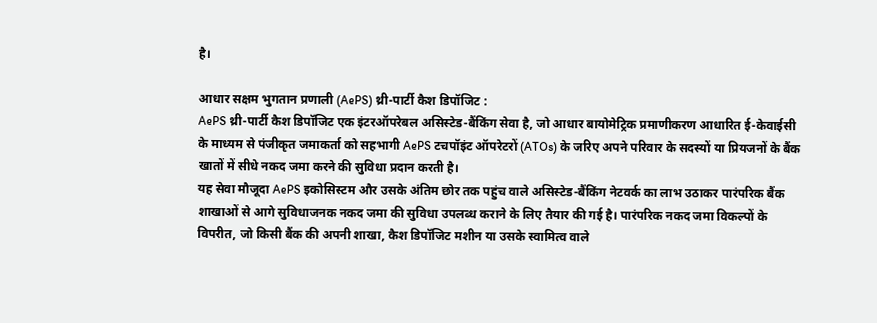है।

आधार सक्षम भुगतान प्रणाली (AePS) थ्री-पार्टी कैश डिपॉजिट :
AePS थ्री-पार्टी कैश डिपॉजिट एक इंटरऑपरेबल असिस्टेड-बैंकिंग सेवा है, जो आधार बायोमेट्रिक प्रमाणीकरण आधारित ई-केवाईसी के माध्यम से पंजीकृत जमाकर्ता को सहभागी AePS टचपॉइंट ऑपरेटरों (ATOs) के जरिए अपने परिवार के सदस्यों या प्रियजनों के बैंक खातों में सीधे नकद जमा करने की सुविधा प्रदान करती है।
यह सेवा मौजूदा AePS इकोसिस्टम और उसके अंतिम छोर तक पहुंच वाले असिस्टेड-बैंकिंग नेटवर्क का लाभ उठाकर पारंपरिक बैंक शाखाओं से आगे सुविधाजनक नकद जमा की सुविधा उपलब्ध कराने के लिए तैयार की गई है। पारंपरिक नकद जमा विकल्पों के विपरीत, जो किसी बैंक की अपनी शाखा, कैश डिपॉजिट मशीन या उसके स्वामित्व वाले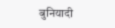बुनियादी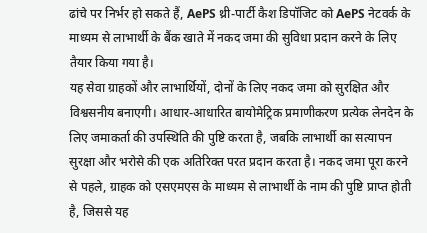ढांचे पर निर्भर हो सकते हैं, AePS थ्री-पार्टी कैश डिपॉजिट को AePS नेटवर्क के माध्यम से लाभार्थी के बैंक खाते में नकद जमा की सुविधा प्रदान करने के लिए तैयार किया गया है।
यह सेवा ग्राहकों और लाभार्थियों, दोनों के लिए नकद जमा को सुरक्षित और विश्वसनीय बनाएगी। आधार-आधारित बायोमेट्रिक प्रमाणीकरण प्रत्येक लेनदेन के लिए जमाकर्ता की उपस्थिति की पुष्टि करता है, जबकि लाभार्थी का सत्यापन सुरक्षा और भरोसे की एक अतिरिक्त परत प्रदान करता है। नकद जमा पूरा करने से पहले, ग्राहक को एसएमएस के माध्यम से लाभार्थी के नाम की पुष्टि प्राप्त होती है, जिससे यह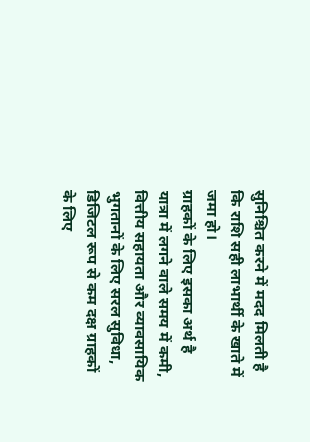सुनिश्चित करने में मदद मिलती है कि राशि सही लाभार्थी के खाते में जमा हो।
ग्राहकों के लिए इसका अर्थ है यात्रा में लगने वाले समय में कमी, वित्तीय सहायता और व्यावसायिक भुगतानों के लिए सरल सुविधा, डिजिटल रूप से कम दक्ष ग्राहकों के लिए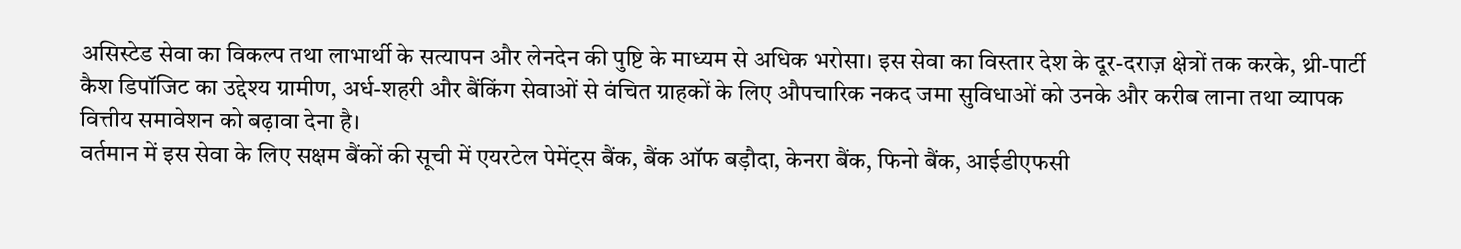असिस्टेड सेवा का विकल्प तथा लाभार्थी के सत्यापन और लेनदेन की पुष्टि के माध्यम से अधिक भरोसा। इस सेवा का विस्तार देश के दूर-दराज़ क्षेत्रों तक करके, थ्री-पार्टी कैश डिपॉजिट का उद्देश्य ग्रामीण, अर्ध-शहरी और बैंकिंग सेवाओं से वंचित ग्राहकों के लिए औपचारिक नकद जमा सुविधाओं को उनके और करीब लाना तथा व्यापक वित्तीय समावेशन को बढ़ावा देना है।
वर्तमान में इस सेवा के लिए सक्षम बैंकों की सूची में एयरटेल पेमेंट्स बैंक, बैंक ऑफ बड़ौदा, केनरा बैंक, फिनो बैंक, आईडीएफसी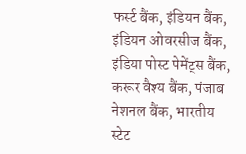फर्स्ट बैंक, इंडियन बैंक, इंडियन ओवरसीज बैंक, इंडिया पोस्ट पेमेंट्स बैंक, करूर वैश्य बैंक, पंजाब नेशनल बैंक, भारतीय स्टेट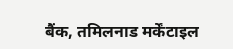बैंक, तमिलनाड मर्केंटाइल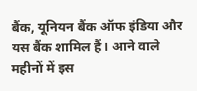बैंक, यूनियन बैंक ऑफ इंडिया और यस बैंक शामिल हैं। आने वाले महीनों में इस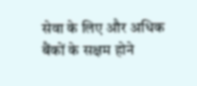सेवा के लिए और अधिक बैंकों के सक्षम होने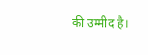की उम्मीद है।